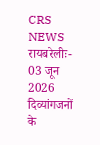CRS NEWS रायबरेलीः- 03 जून 2026 दिव्यांगजनों के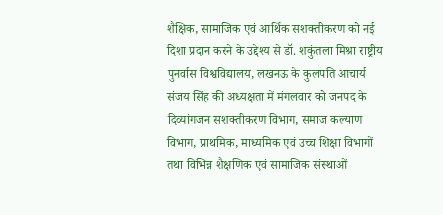शैक्षिक, सामाजिक एवं आर्थिक सशक्तीकरण को नई दिशा प्रदान करने के उद्देश्य से डॉ. शकुंतला मिश्रा राष्ट्रीय पुनर्वास विश्वविद्यालय, लखनऊ के कुलपति आचार्य संजय सिंह की अध्यक्षता में मंगलवार को जनपद के दिव्यांगजन सशक्तीकरण विभाग, समाज कल्याण विभाग, प्राथमिक, माध्यमिक एवं उच्च शिक्षा विभागों तथा विभिन्न शैक्षणिक एवं सामाजिक संस्थाओं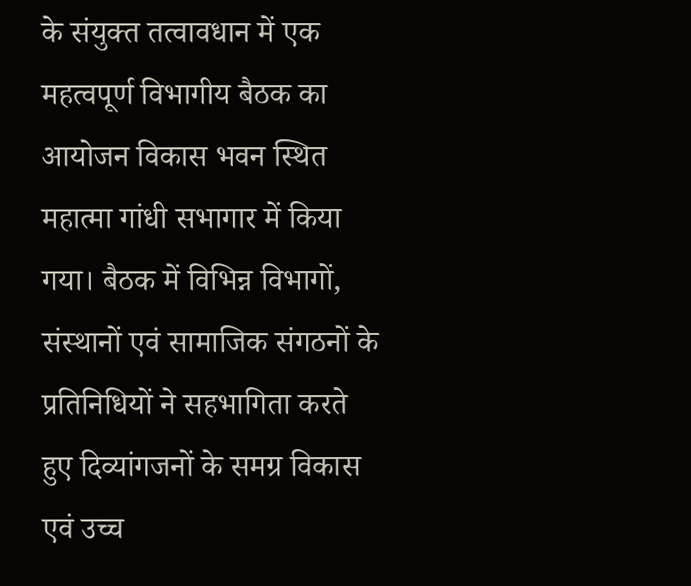के संयुक्त तत्वावधान में एक महत्वपूर्ण विभागीय बैठक का आयोजन विकास भवन स्थित महात्मा गांधी सभागार में किया गया। बैठक में विभिन्न विभागों, संस्थानों एवं सामाजिक संगठनों के प्रतिनिधियों ने सहभागिता करते हुए दिव्यांगजनों के समग्र विकास एवं उच्च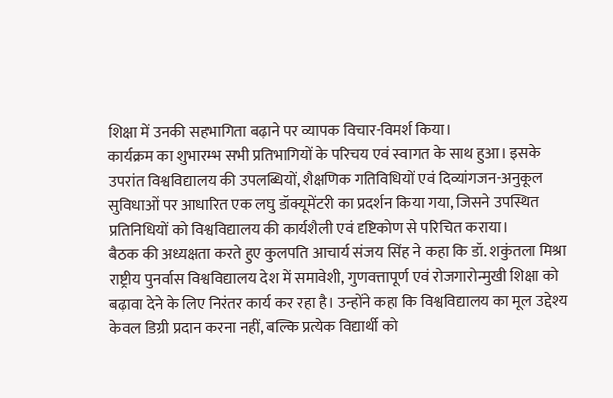शिक्षा में उनकी सहभागिता बढ़ाने पर व्यापक विचार-विमर्श किया।
कार्यक्रम का शुभारम्भ सभी प्रतिभागियों के परिचय एवं स्वागत के साथ हुआ। इसके उपरांत विश्वविद्यालय की उपलब्धियों, शैक्षणिक गतिविधियों एवं दिव्यांगजन-अनुकूल सुविधाओं पर आधारित एक लघु डॉक्यूमेंटरी का प्रदर्शन किया गया, जिसने उपस्थित प्रतिनिधियों को विश्वविद्यालय की कार्यशैली एवं दृष्टिकोण से परिचित कराया।
बैठक की अध्यक्षता करते हुए कुलपति आचार्य संजय सिंह ने कहा कि डॉ. शकुंतला मिश्रा राष्ट्रीय पुनर्वास विश्वविद्यालय देश में समावेशी, गुणवत्तापूर्ण एवं रोजगारोन्मुखी शिक्षा को बढ़ावा देने के लिए निरंतर कार्य कर रहा है। उन्होंने कहा कि विश्वविद्यालय का मूल उद्देश्य केवल डिग्री प्रदान करना नहीं, बल्कि प्रत्येक विद्यार्थी को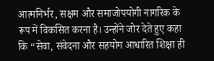आत्मनिर्भर, सक्षम और समाजोपयोगी नागरिक के रूप में विकसित करना है। उन्होंने जोर देते हुए कहा कि “सेवा, संवेदना और सहयोग आधारित शिक्षा ही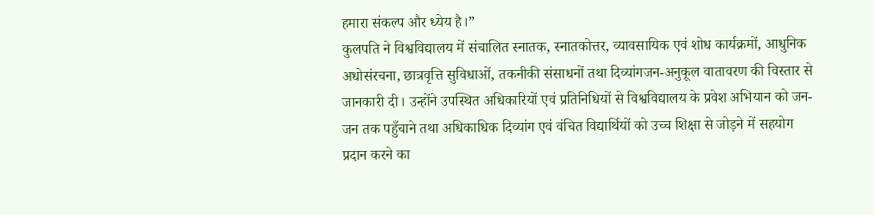हमारा संकल्प और ध्येय है।”
कुलपति ने विश्वविद्यालय में संचालित स्नातक, स्नातकोत्तर, व्यावसायिक एवं शोध कार्यक्रमों, आधुनिक अधोसंरचना, छात्रवृत्ति सुविधाओं, तकनीकी संसाधनों तथा दिव्यांगजन-अनुकूल वातावरण की विस्तार से जानकारी दी। उन्होंने उपस्थित अधिकारियों एवं प्रतिनिधियों से विश्वविद्यालय के प्रवेश अभियान को जन-जन तक पहुँचाने तथा अधिकाधिक दिव्यांग एवं वंचित विद्यार्थियों को उच्च शिक्षा से जोड़ने में सहयोग प्रदान करने का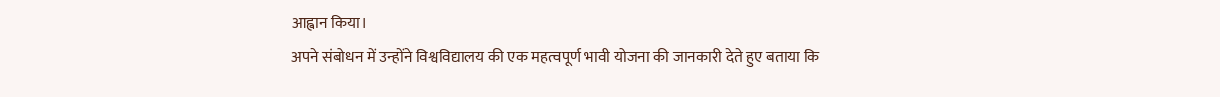आह्वान किया।
अपने संबोधन में उन्होंने विश्वविद्यालय की एक महत्वपूर्ण भावी योजना की जानकारी देते हुए बताया कि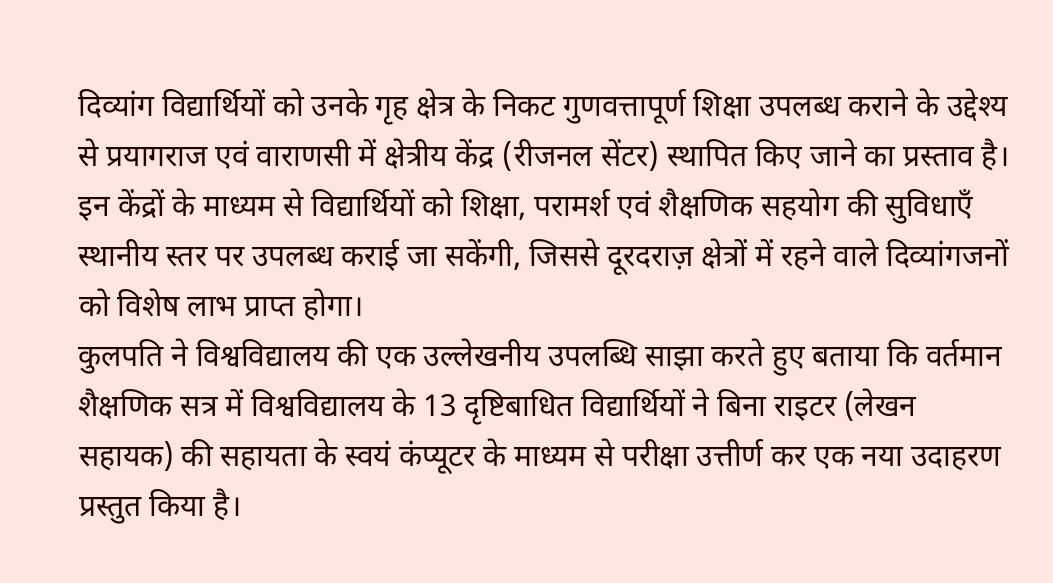दिव्यांग विद्यार्थियों को उनके गृह क्षेत्र के निकट गुणवत्तापूर्ण शिक्षा उपलब्ध कराने के उद्देश्य से प्रयागराज एवं वाराणसी में क्षेत्रीय केंद्र (रीजनल सेंटर) स्थापित किए जाने का प्रस्ताव है। इन केंद्रों के माध्यम से विद्यार्थियों को शिक्षा, परामर्श एवं शैक्षणिक सहयोग की सुविधाएँ स्थानीय स्तर पर उपलब्ध कराई जा सकेंगी, जिससे दूरदराज़ क्षेत्रों में रहने वाले दिव्यांगजनों को विशेष लाभ प्राप्त होगा।
कुलपति ने विश्वविद्यालय की एक उल्लेखनीय उपलब्धि साझा करते हुए बताया कि वर्तमान शैक्षणिक सत्र में विश्वविद्यालय के 13 दृष्टिबाधित विद्यार्थियों ने बिना राइटर (लेखन सहायक) की सहायता के स्वयं कंप्यूटर के माध्यम से परीक्षा उत्तीर्ण कर एक नया उदाहरण प्रस्तुत किया है।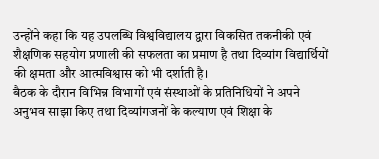उन्होंने कहा कि यह उपलब्धि विश्वविद्यालय द्वारा विकसित तकनीकी एवं शैक्षणिक सहयोग प्रणाली की सफलता का प्रमाण है तथा दिव्यांग विद्यार्थियों की क्षमता और आत्मविश्वास को भी दर्शाती है।
बैठक के दौरान विभिन्न विभागों एवं संस्थाओं के प्रतिनिधियों ने अपने अनुभव साझा किए तथा दिव्यांगजनों के कल्याण एवं शिक्षा के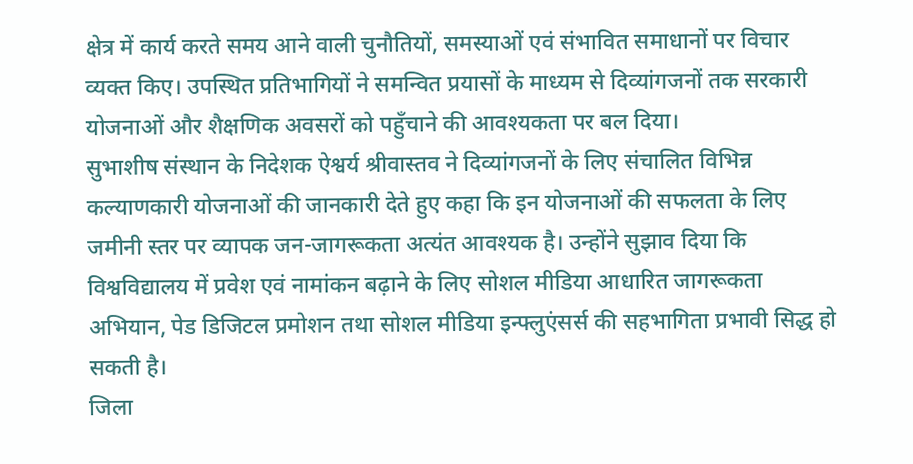क्षेत्र में कार्य करते समय आने वाली चुनौतियों, समस्याओं एवं संभावित समाधानों पर विचार व्यक्त किए। उपस्थित प्रतिभागियों ने समन्वित प्रयासों के माध्यम से दिव्यांगजनों तक सरकारी योजनाओं और शैक्षणिक अवसरों को पहुँचाने की आवश्यकता पर बल दिया।
सुभाशीष संस्थान के निदेशक ऐश्वर्य श्रीवास्तव ने दिव्यांगजनों के लिए संचालित विभिन्न कल्याणकारी योजनाओं की जानकारी देते हुए कहा कि इन योजनाओं की सफलता के लिए जमीनी स्तर पर व्यापक जन-जागरूकता अत्यंत आवश्यक है। उन्होंने सुझाव दिया कि विश्वविद्यालय में प्रवेश एवं नामांकन बढ़ाने के लिए सोशल मीडिया आधारित जागरूकता अभियान, पेड डिजिटल प्रमोशन तथा सोशल मीडिया इन्फ्लुएंसर्स की सहभागिता प्रभावी सिद्ध हो सकती है।
जिला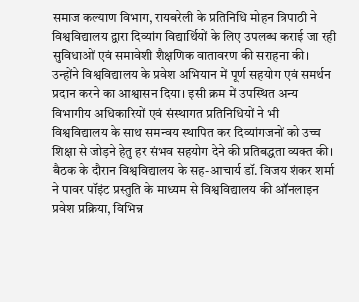समाज कल्याण विभाग, रायबरेली के प्रतिनिधि मोहन त्रिपाठी ने विश्वविद्यालय द्वारा दिव्यांग विद्यार्थियों के लिए उपलब्ध कराई जा रही सुविधाओं एवं समावेशी शैक्षणिक वातावरण की सराहना की। उन्होंने विश्वविद्यालय के प्रवेश अभियान में पूर्ण सहयोग एवं समर्थन प्रदान करने का आश्वासन दिया। इसी क्रम में उपस्थित अन्य विभागीय अधिकारियों एवं संस्थागत प्रतिनिधियों ने भी विश्वविद्यालय के साथ समन्वय स्थापित कर दिव्यांगजनों को उच्च शिक्षा से जोड़ने हेतु हर संभव सहयोग देने की प्रतिबद्धता व्यक्त की।
बैठक के दौरान विश्वविद्यालय के सह-आचार्य डॉ. विजय शंकर शर्मा ने पावर पॉइंट प्रस्तुति के माध्यम से विश्वविद्यालय की ऑनलाइन प्रवेश प्रक्रिया, विभिन्न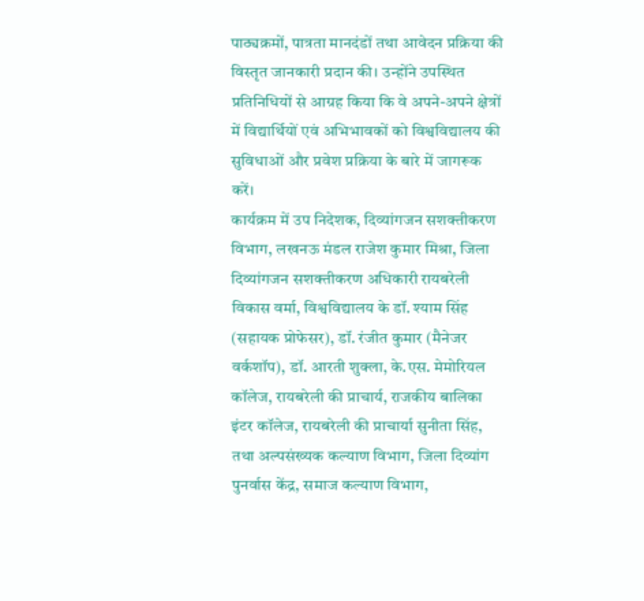पाठ्यक्रमों, पात्रता मानदंडों तथा आवेदन प्रक्रिया की विस्तृत जानकारी प्रदान की। उन्होंने उपस्थित प्रतिनिधियों से आग्रह किया कि वे अपने-अपने क्षेत्रों में विद्यार्थियों एवं अभिभावकों को विश्वविद्यालय की सुविधाओं और प्रवेश प्रक्रिया के बारे में जागरूक करें।
कार्यक्रम में उप निदेशक, दिव्यांगजन सशक्तीकरण विभाग, लखनऊ मंडल राजेश कुमार मिश्रा, जिला दिव्यांगजन सशक्तीकरण अधिकारी रायबरेली विकास वर्मा, विश्वविद्यालय के डॉ. श्याम सिंह (सहायक प्रोफेसर), डॉ. रंजीत कुमार (मैनेजर वर्कशॉप), डॉ. आरती शुक्ला, के.एस. मेमोरियल कॉलेज, रायबरेली की प्राचार्य, राजकीय बालिका इंटर कॉलेज, रायबरेली की प्राचार्या सुनीता सिंह, तथा अल्पसंख्यक कल्याण विभाग, जिला दिव्यांग पुनर्वास केंद्र, समाज कल्याण विभाग,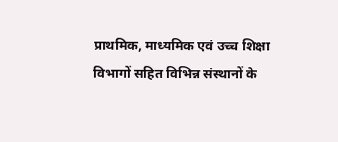प्राथमिक, माध्यमिक एवं उच्च शिक्षा विभागों सहित विभिन्न संस्थानों के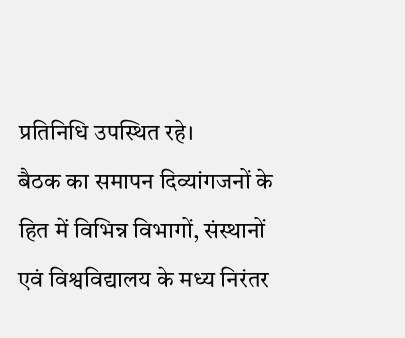प्रतिनिधि उपस्थित रहे।
बैठक का समापन दिव्यांगजनों के हित में विभिन्न विभागों, संस्थानों एवं विश्वविद्यालय के मध्य निरंतर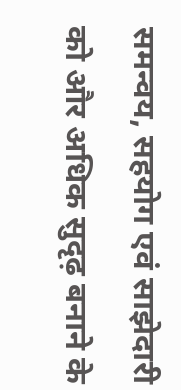समन्वय, सहयोग एवं साझेदारी को और अधिक सुदृढ़ बनाने के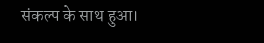संकल्प के साथ हुआ।